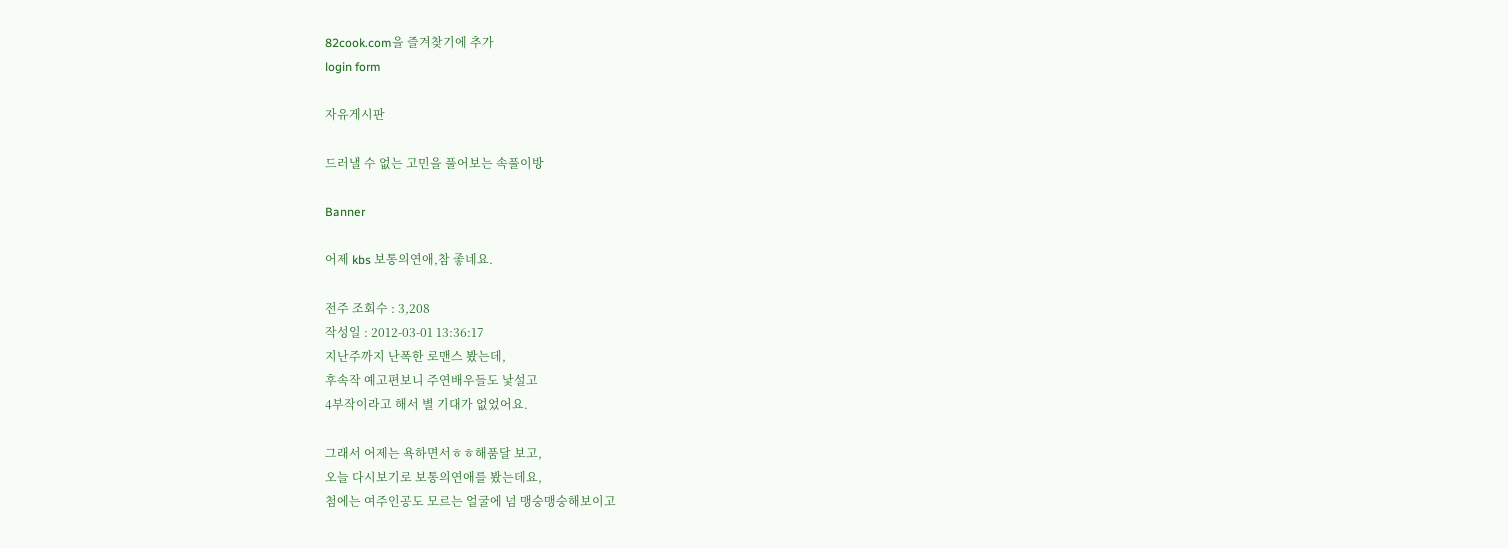82cook.com을 즐겨찾기에 추가
login form

자유게시판

드러낼 수 없는 고민을 풀어보는 속풀이방

Banner

어제 kbs 보통의연애,참 좋네요.

전주 조회수 : 3,208
작성일 : 2012-03-01 13:36:17
지난주까지 난폭한 로맨스 봤는데,
후속작 예고편보니 주연배우들도 낯설고
4부작이라고 해서 별 기대가 없었어요.

그래서 어제는 욕하면서ㅎㅎ해품달 보고,
오늘 다시보기로 보통의연애를 봤는데요,
첨에는 여주인공도 모르는 얼굴에 넘 맹숭맹숭해보이고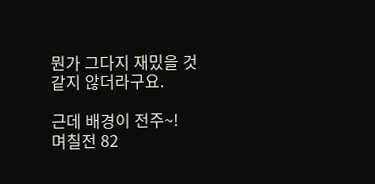뭔가 그다지 재밌을 것 같지 않더라구요.

근데 배경이 전주~!
며칠전 82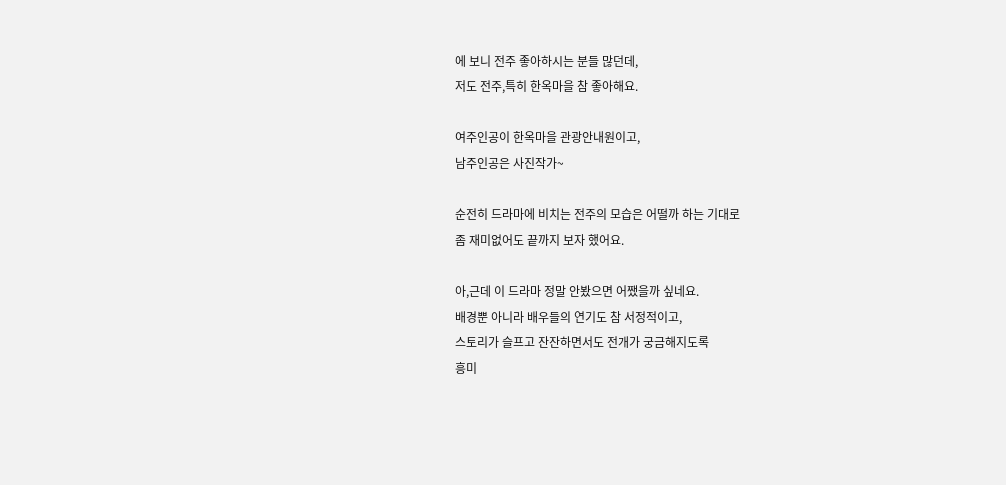에 보니 전주 좋아하시는 분들 많던데,
저도 전주,특히 한옥마을 참 좋아해요.

여주인공이 한옥마을 관광안내원이고,
남주인공은 사진작가~

순전히 드라마에 비치는 전주의 모습은 어떨까 하는 기대로
좀 재미없어도 끝까지 보자 했어요.

아,근데 이 드라마 정말 안봤으면 어쨌을까 싶네요.
배경뿐 아니라 배우들의 연기도 참 서정적이고,
스토리가 슬프고 잔잔하면서도 전개가 궁금해지도록
흥미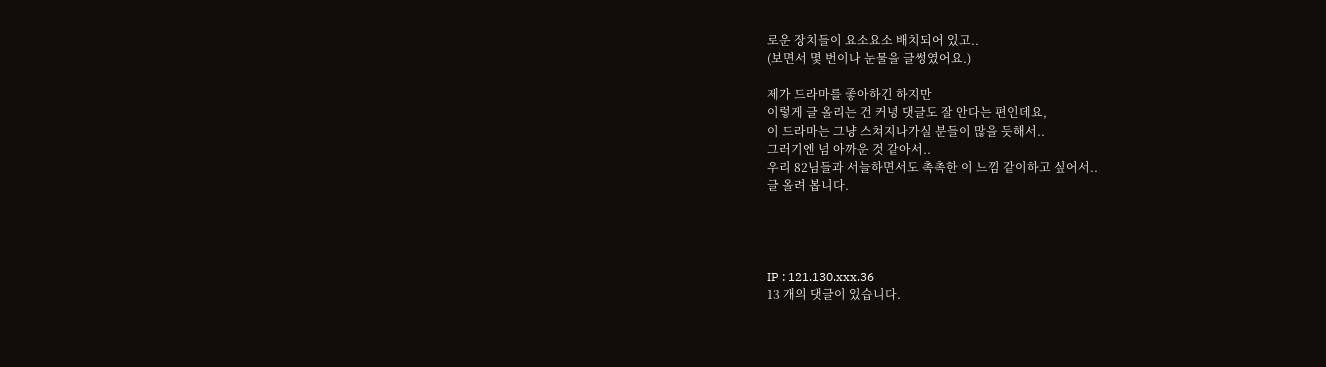로운 장치들이 요소요소 배치되어 있고..
(보면서 몇 번이나 눈물을 글썽였어요.)

제가 드라마를 좋아하긴 하지만
이렇게 글 올리는 건 커녕 댓글도 잘 안다는 편인데요,
이 드라마는 그냥 스쳐지나가실 분들이 많을 듯해서..
그러기엔 넘 아까운 것 같아서..
우리 82님들과 서늘하면서도 촉촉한 이 느낌 같이하고 싶어서..
글 올려 봅니다.




IP : 121.130.xxx.36
13 개의 댓글이 있습니다.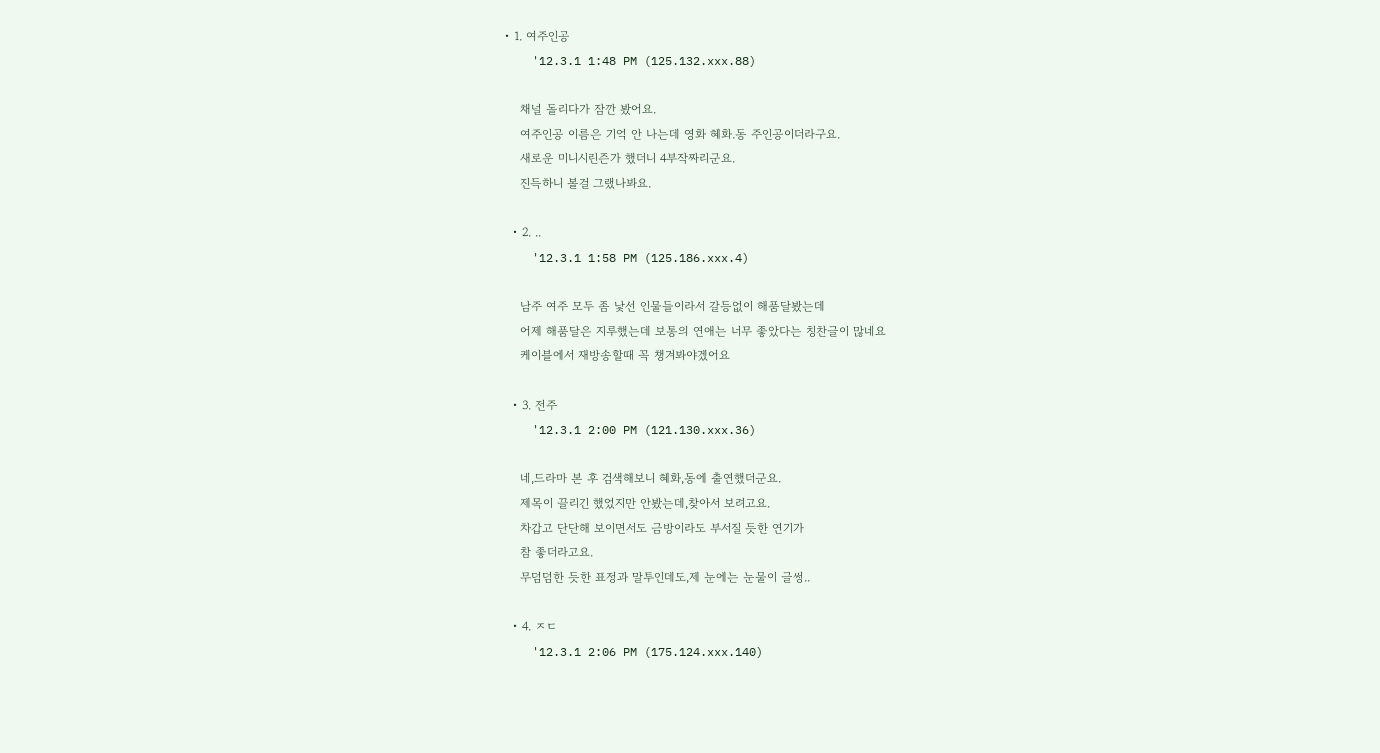• 1. 여주인공
    '12.3.1 1:48 PM (125.132.xxx.88)

    채널 돌리다가 잠깐 봤어요.
    여주인공 이름은 기억 안 나는데 영화 혜화.동 주인공이더라구요.
    새로운 미니시린즌가 했더니 4부작짜리군요.
    진득하니 볼걸 그랬나봐요.

  • 2. ..
    '12.3.1 1:58 PM (125.186.xxx.4)

    남주 여주 모두 좀 낯선 인물들이라서 갈등없이 해품달봤는데
    어제 해품달은 지루했는데 보통의 연애는 너무 좋았다는 칭찬글이 많네요
    케이블에서 재방송할때 꼭 챙겨봐야겠어요

  • 3. 전주
    '12.3.1 2:00 PM (121.130.xxx.36)

    네,드라마 본 후 검색해보니 혜화,동에 출연했더군요.
    제목이 끌리긴 했었지만 안봤는데,찾아서 보려고요.
    차갑고 단단해 보이면서도 금방이라도 부서질 듯한 연기가
    참 좋더라고요.
    무덤덤한 듯한 표정과 말투인데도,제 눈에는 눈물이 글썽..

  • 4. ㅈㄷ
    '12.3.1 2:06 PM (175.124.xxx.140)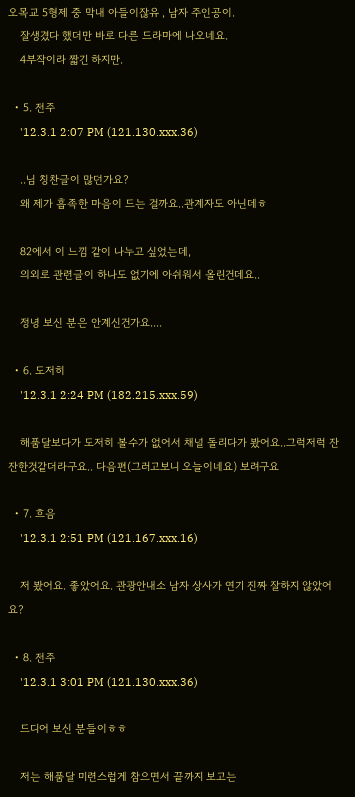오목교 5형제 중 막내 아들이잖유 , 남자 주인공이.
    잘생겼다 했더만 바로 다른 드라마에 나오네요.
    4부작이라 짧긴 하지만.

  • 5. 전주
    '12.3.1 2:07 PM (121.130.xxx.36)

    ..님 칭찬글이 많던가요?
    왜 제가 흡족한 마음이 드는 걸까요..관계자도 아닌데ㅎ

    82에서 이 느낌 같이 나누고 싶었는데,
    의외로 관련글이 하나도 없기에 아쉬워서 올린건데요..

    정녕 보신 분은 안계신건가요....

  • 6. 도저히
    '12.3.1 2:24 PM (182.215.xxx.59)

    해품달보다가 도저히 볼수가 없어서 채널 돌리다가 봤어요..그럭저럭 잔잔한것같더라구요.. 다음편(그러고보니 오늘이네요) 보려구요

  • 7. 흐음
    '12.3.1 2:51 PM (121.167.xxx.16)

    저 봤어요. 좋았어요. 관광안내소 남자 상사가 연기 진짜 잘하지 않았어요?

  • 8. 전주
    '12.3.1 3:01 PM (121.130.xxx.36)

    드디어 보신 분들이ㅎㅎ

    저는 해품달 미련스럽게 참으면서 끝까지 보고는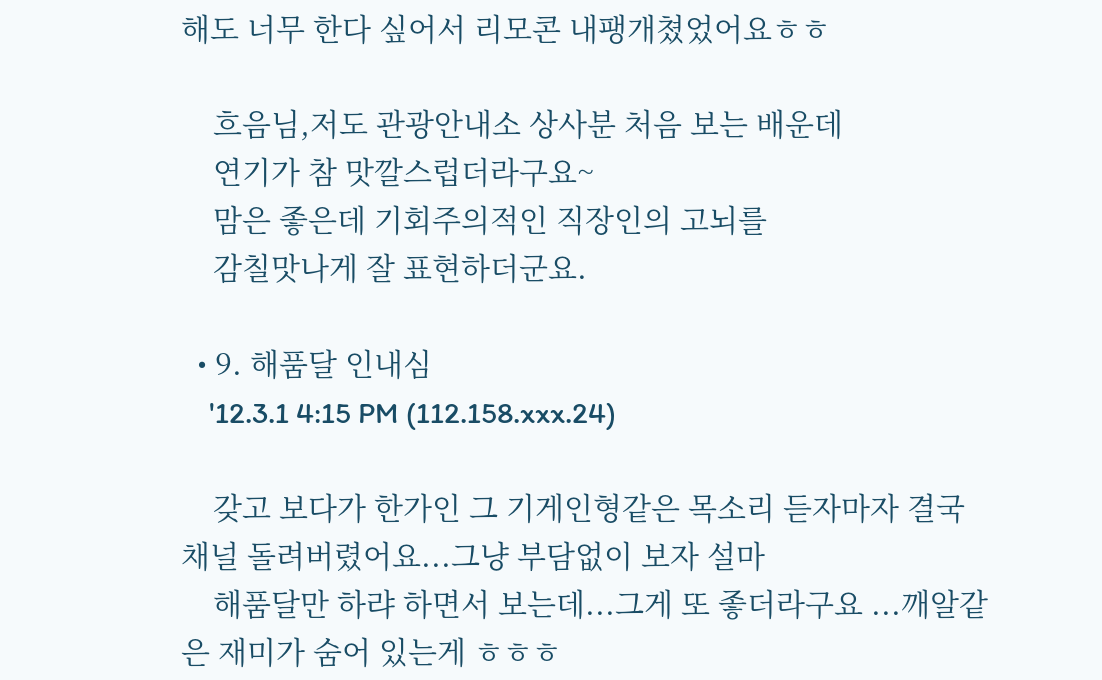해도 너무 한다 싶어서 리모콘 내팽개쳤었어요ㅎㅎ

    흐음님,저도 관광안내소 상사분 처음 보는 배운데
    연기가 참 맛깔스럽더라구요~
    맘은 좋은데 기회주의적인 직장인의 고뇌를
    감칠맛나게 잘 표현하더군요.

  • 9. 해품달 인내심
    '12.3.1 4:15 PM (112.158.xxx.24)

    갖고 보다가 한가인 그 기게인형같은 목소리 듣자마자 결국 채널 돌려버렸어요...그냥 부담없이 보자 설마
    해품달만 하랴 하면서 보는데...그게 또 좋더라구요 ...깨알같은 재미가 숨어 있는게 ㅎㅎㅎ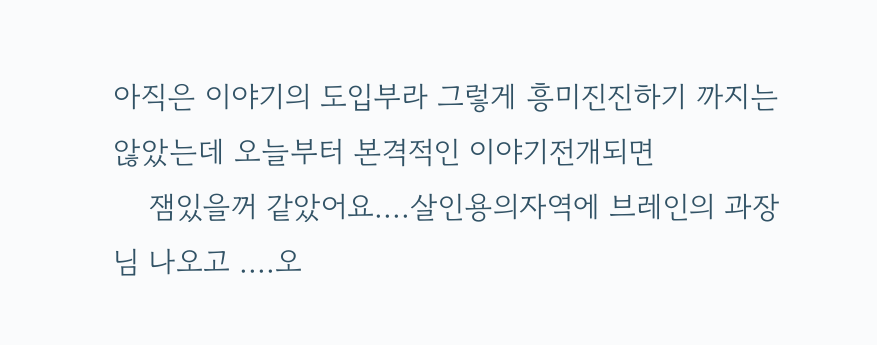아직은 이야기의 도입부라 그렇게 흥미진진하기 까지는 않았는데 오늘부터 본격적인 이야기전개되면
    잼있을꺼 같았어요....살인용의자역에 브레인의 과장님 나오고 ....오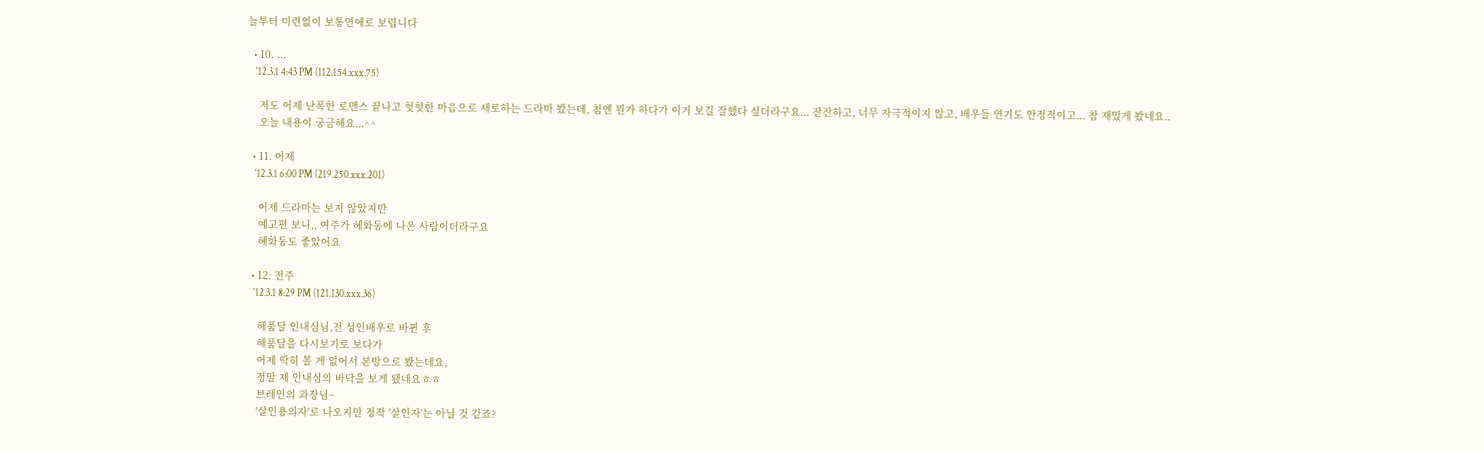늘부터 미련없이 보통연애로 보렵니다

  • 10. ...
    '12.3.1 4:43 PM (112.154.xxx.75)

    저도 어제 난폭한 로맨스 끝나고 헛헛한 마음으로 새로하는 드라마 봤는데, 첨엔 뭔가 하다가 이거 보길 잘했다 싶더라구요... 잔잔하고, 너무 자극적이지 않고, 배우들 연기도 안정적이고... 참 재밌게 봤네요..
    오늘 내용이 궁금해요...^^

  • 11. 어제
    '12.3.1 6:00 PM (219.250.xxx.201)

    어제 드라마는 보지 않았지만
    예고편 보니,, 여주가 혜화동에 나온 사람이더라구요
    혜화동도 좋았어요

  • 12. 전주
    '12.3.1 8:29 PM (121.130.xxx.36)

    해품달 인내심님,전 성인배우로 바뀐 후
    해품달을 다시보기로 보다가
    어제 딱히 볼 게 없어서 본방으로 봤는데요,
    정말 제 인내심의 바닥을 보게 됐네요ㅎㅎ
    브레인의 과장님~
    '살인용의자'로 나오지만 정작 '살인자'는 아닐 것 같죠?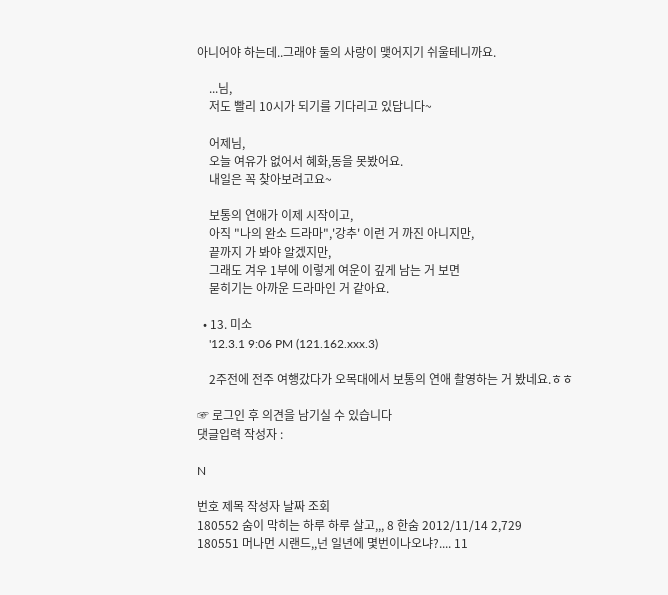아니어야 하는데..그래야 둘의 사랑이 맺어지기 쉬울테니까요.

    ...님,
    저도 빨리 10시가 되기를 기다리고 있답니다~

    어제님,
    오늘 여유가 없어서 혜화,동을 못봤어요.
    내일은 꼭 찾아보려고요~

    보통의 연애가 이제 시작이고,
    아직 "나의 완소 드라마",'강추' 이런 거 까진 아니지만,
    끝까지 가 봐야 알겠지만,
    그래도 겨우 1부에 이렇게 여운이 깊게 남는 거 보면
    묻히기는 아까운 드라마인 거 같아요.

  • 13. 미소
    '12.3.1 9:06 PM (121.162.xxx.3)

    2주전에 전주 여행갔다가 오목대에서 보통의 연애 촬영하는 거 봤네요.ㅎㅎ

☞ 로그인 후 의견을 남기실 수 있습니다
댓글입력 작성자 :

N

번호 제목 작성자 날짜 조회
180552 숨이 막히는 하루 하루 살고,,, 8 한숨 2012/11/14 2,729
180551 머나먼 시랜드,,넌 일년에 몇번이나오냐?.... 11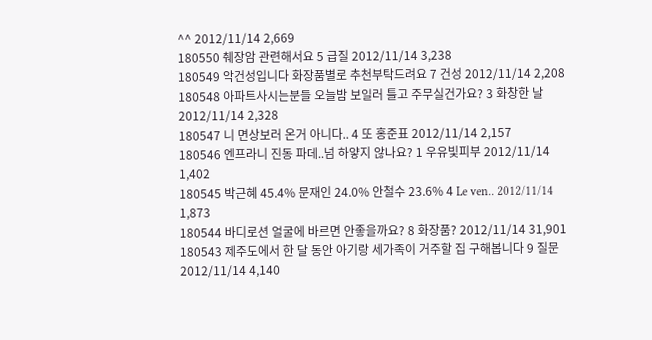^^ 2012/11/14 2,669
180550 췌장암 관련해서요 5 급질 2012/11/14 3,238
180549 악건성입니다 화장품별로 추천부탁드려요 7 건성 2012/11/14 2,208
180548 아파트사시는분들 오늘밤 보일러 틀고 주무실건가요? 3 화창한 날 2012/11/14 2,328
180547 니 면상보러 온거 아니다.. 4 또 홍준표 2012/11/14 2,157
180546 엔프라니 진동 파데..넘 하얗지 않나요? 1 우유빛피부 2012/11/14 1,402
180545 박근혜 45.4% 문재인 24.0% 안철수 23.6% 4 Le ven.. 2012/11/14 1,873
180544 바디로션 얼굴에 바르면 안좋을까요? 8 화장품? 2012/11/14 31,901
180543 제주도에서 한 달 동안 아기랑 세가족이 거주할 집 구해봅니다 9 질문 2012/11/14 4,140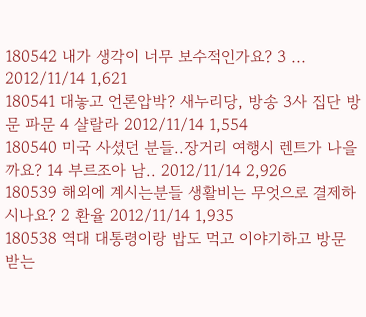180542 내가 생각이 너무 보수적인가요? 3 ... 2012/11/14 1,621
180541 대놓고 언론압박? 새누리당, 방송 3사 집단 방문 파문 4 샬랄라 2012/11/14 1,554
180540 미국 사셨던 분들..장거리 여행시 렌트가 나을까요? 14 부르조아 남.. 2012/11/14 2,926
180539 해외에 계시는분들 생활비는 무엇으로 결제하시나요? 2 환율 2012/11/14 1,935
180538 역대 대통령이랑 밥도 먹고 이야기하고 방문 받는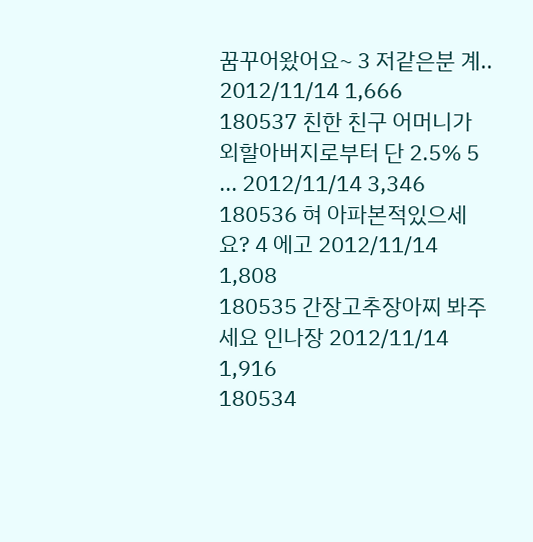꿈꾸어왔어요~ 3 저같은분 계.. 2012/11/14 1,666
180537 친한 친구 어머니가 외할아버지로부터 단 2.5% 5 ... 2012/11/14 3,346
180536 혀 아파본적있으세요? 4 에고 2012/11/14 1,808
180535 간장고추장아찌 봐주세요 인나장 2012/11/14 1,916
180534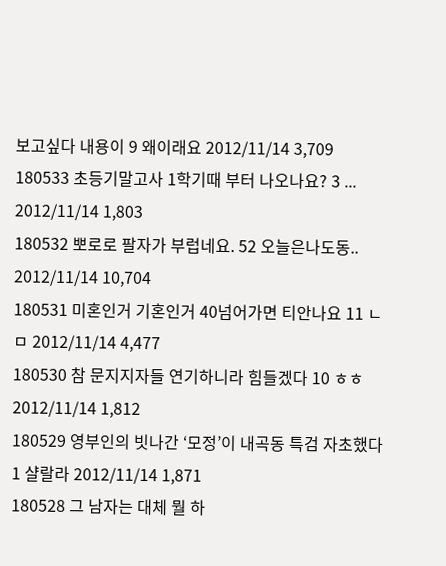보고싶다 내용이 9 왜이래요 2012/11/14 3,709
180533 초등기말고사 1학기때 부터 나오나요? 3 ... 2012/11/14 1,803
180532 뽀로로 팔자가 부럽네요. 52 오늘은나도동.. 2012/11/14 10,704
180531 미혼인거 기혼인거 40넘어가면 티안나요 11 ㄴㅁ 2012/11/14 4,477
180530 참 문지지자들 연기하니라 힘들겠다 10 ㅎㅎ 2012/11/14 1,812
180529 영부인의 빗나간 ‘모정’이 내곡동 특검 자초했다 1 샬랄라 2012/11/14 1,871
180528 그 남자는 대체 뭘 하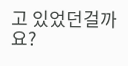고 있었던걸까요?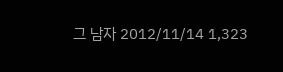그 남자 2012/11/14 1,323